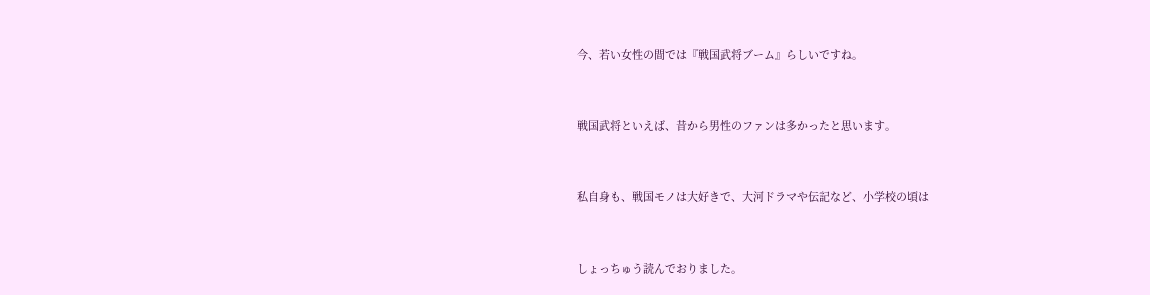今、若い女性の間では『戦国武将ブーム』らしいですね。


戦国武将といえば、昔から男性のファンは多かったと思います。


私自身も、戦国モノは大好きで、大河ドラマや伝記など、小学校の頃は


しょっちゅう読んでおりました。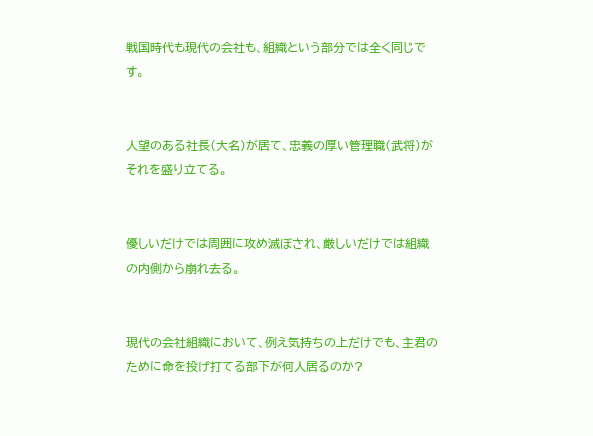戦国時代も現代の会社も、組織という部分では全く同じです。


人望のある社長(大名)が居て、忠義の厚い管理職(武将)がそれを盛り立てる。


優しいだけでは周囲に攻め滅ぼされ、厳しいだけでは組織の内側から崩れ去る。


現代の会社組織において、例え気持ちの上だけでも、主君のために命を投げ打てる部下が何人居るのか?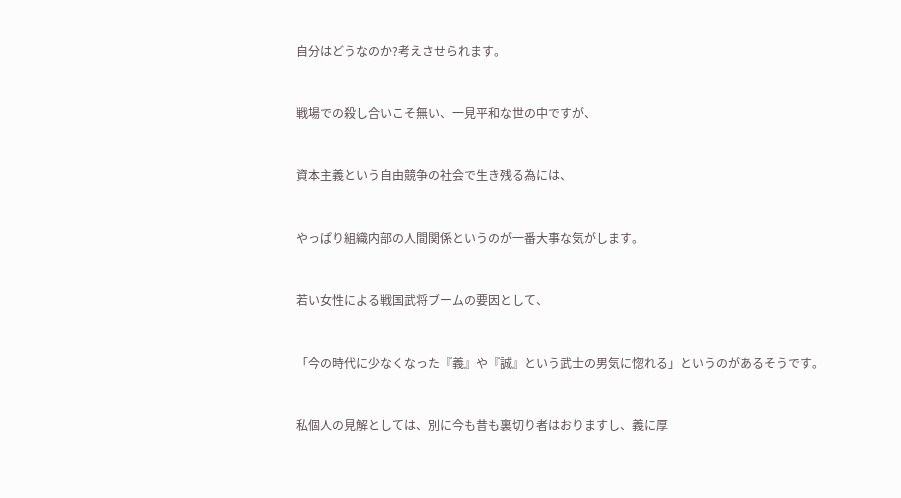自分はどうなのか?考えさせられます。


戦場での殺し合いこそ無い、一見平和な世の中ですが、


資本主義という自由競争の社会で生き残る為には、


やっぱり組織内部の人間関係というのが一番大事な気がします。


若い女性による戦国武将ブームの要因として、


「今の時代に少なくなった『義』や『誠』という武士の男気に惚れる」というのがあるそうです。


私個人の見解としては、別に今も昔も裏切り者はおりますし、義に厚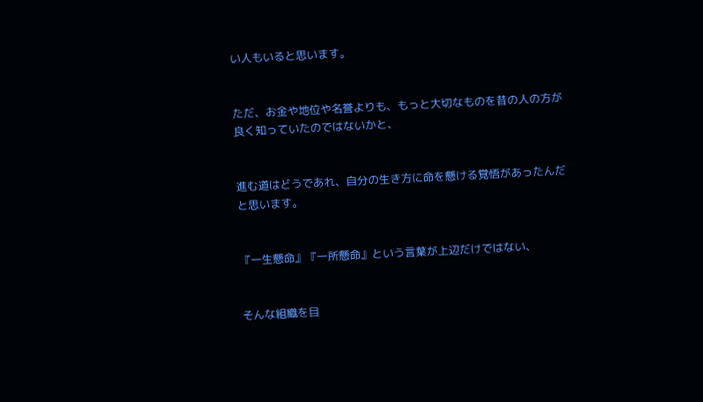い人もいると思います。


ただ、お金や地位や名誉よりも、もっと大切なものを昔の人の方が良く知っていたのではないかと、


進む道はどうであれ、自分の生き方に命を懸ける覚悟があったんだと思います。


『一生懸命』『一所懸命』という言葉が上辺だけではない、


そんな組織を目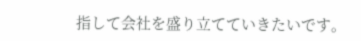指して会社を盛り立てていきたいです。